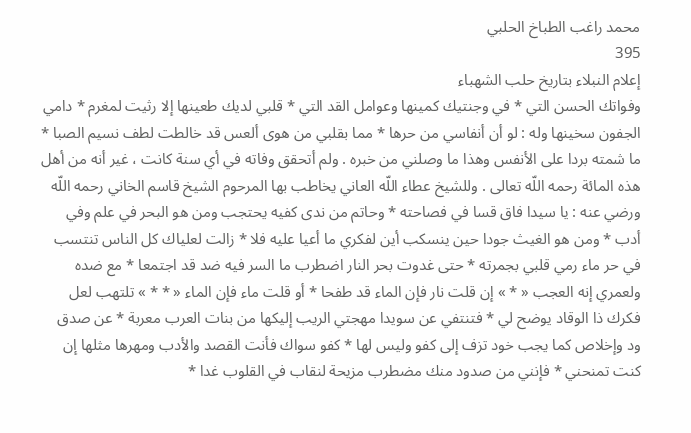محمد راغب الطباخ الحلبي
395
إعلام النبلاء بتاريخ حلب الشهباء
وفواتك الحسن التي * في وجنتيك كمينها وعوامل القد التي * قلبي لديك طعينها إلا رثيت لمغرم * دامي الجفون سخينها وله : لو أن أنفاسي من حرها * مما بقلبي من هوى ألعس قد خالطت لطف نسيم الصبا * ما شمته بردا على الأنفس وهذا ما وصلني من خبره . ولم أتحقق وفاته في أي سنة كانت ، غير أنه من أهل هذه المائة رحمه اللّه تعالى . وللشيخ عطاء اللّه العاني يخاطب بها المرحوم الشيخ قاسم الخاني رحمه اللّه ورضي عنه : يا سيدا فاق قسا في فصاحته * وحاتم من ندى كفيه يحتجب ومن هو البحر في علم وفي أدب * ومن هو الغيث جودا حين ينسكب أين لفكري ما أعيا عليه فلا * زالت لعلياك كل الناس تنتسب في حر ماء رمي قلبي بجمرته * حتى غدوت بحر النار اضطرب ما السر فيه ضد قد اجتمعا * مع ضده ولعمري إنه العجب « * » إن قلت نار فإن الماء قد طفحا * أو قلت ماء فإن الماء « * * » تلتهب لعل فكرك ذا الوقاد يوضح لي * فتنتفي عن سويدا مهجتي الريب إليكها من بنات العرب معربة * عن صدق ود وإخلاص كما يجب خود تزف إلى كفو وليس لها * كفو سواك فأنت القصد والأدب ومهرها مثلها إن كنت تمنحني * فإنني من صدود منك مضطرب مزيحة لنقاب في القلوب غدا *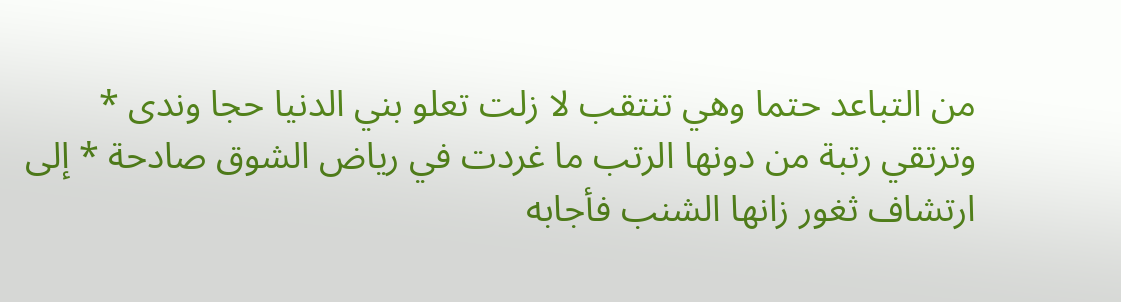من التباعد حتما وهي تنتقب لا زلت تعلو بني الدنيا حجا وندى * وترتقي رتبة من دونها الرتب ما غردت في رياض الشوق صادحة * إلى ارتشاف ثغور زانها الشنب فأجابه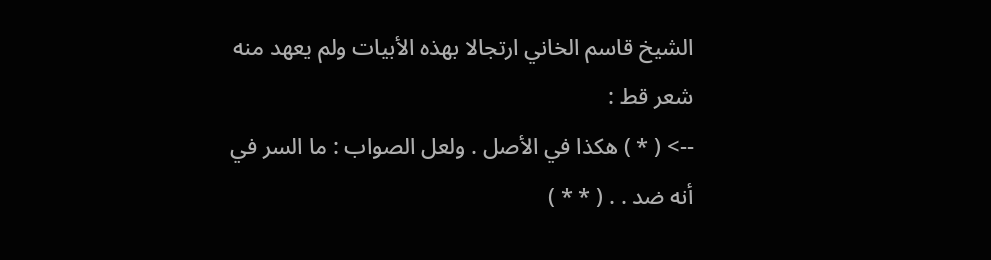الشيخ قاسم الخاني ارتجالا بهذه الأبيات ولم يعهد منه شعر قط :
--> ( * ) هكذا في الأصل . ولعل الصواب : ما السر في أنه ضد . . ( * * )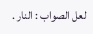لعل الصواب : النار .